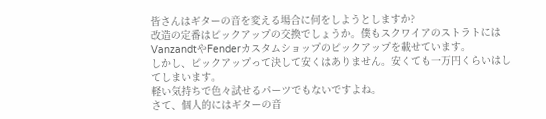皆さんはギターの音を変える場合に何をしようとしますか?
改造の定番はピックアップの交換でしょうか。僕もスクワイアのストラトにはVanzandtやFenderカスタムショップのピックアップを載せています。
しかし、ピックアップって決して安くはありません。安くても一万円くらいはしてしまいます。
軽い気持ちで色々試せるパーツでもないですよね。
さて、個人的にはギターの音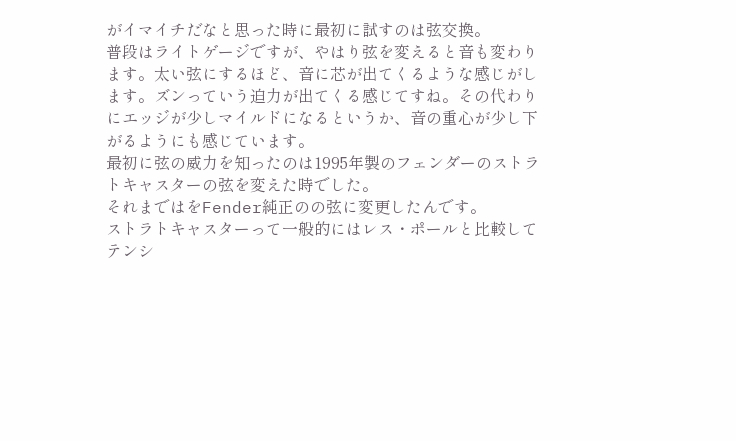がイマイチだなと思った時に最初に試すのは弦交換。
普段はライトゲージですが、やはり弦を変えると音も変わります。太い弦にするほど、音に芯が出てくるような感じがします。ズンっていう迫力が出てくる感じてすね。その代わりにエッジが少しマイルドになるというか、音の重心が少し下がるようにも感じています。
最初に弦の威力を知ったのは1995年製のフェンダーのストラトキャスターの弦を変えた時でした。
それまではをFender純正のの弦に変更したんです。
ストラトキャスターって一般的にはレス・ポールと比較してテンシ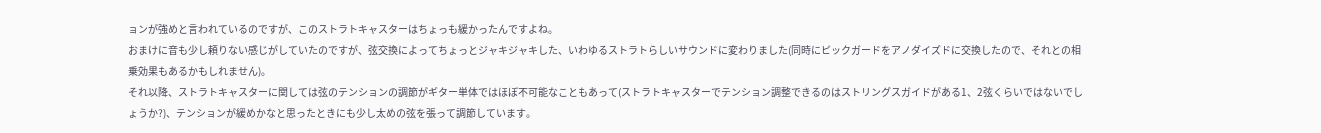ョンが強めと言われているのですが、このストラトキャスターはちょっも緩かったんですよね。
おまけに音も少し頼りない感じがしていたのですが、弦交換によってちょっとジャキジャキした、いわゆるストラトらしいサウンドに変わりました(同時にピックガードをアノダイズドに交換したので、それとの相乗効果もあるかもしれません)。
それ以降、ストラトキャスターに関しては弦のテンションの調節がギター単体ではほぼ不可能なこともあって(ストラトキャスターでテンション調整できるのはストリングスガイドがある1、2弦くらいではないでしょうか?)、テンションが緩めかなと思ったときにも少し太めの弦を張って調節しています。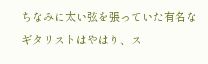ちなみに太い弦を張っていた有名なギタリストはやはり、ス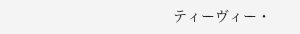ティーヴィー・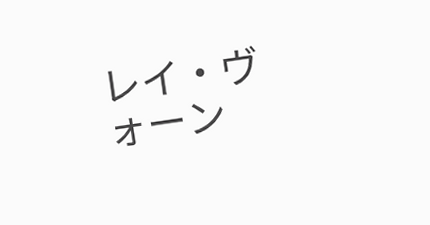レイ・ヴォーン